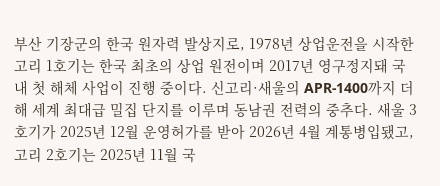부산 기장군의 한국 원자력 발상지로, 1978년 상업운전을 시작한 고리 1호기는 한국 최초의 상업 원전이며 2017년 영구정지돼 국내 첫 해체 사업이 진행 중이다. 신고리·새울의 APR-1400까지 더해 세계 최대급 밀집 단지를 이루며 동남권 전력의 중추다. 새울 3호기가 2025년 12월 운영허가를 받아 2026년 4월 계통병입됐고, 고리 2호기는 2025년 11월 국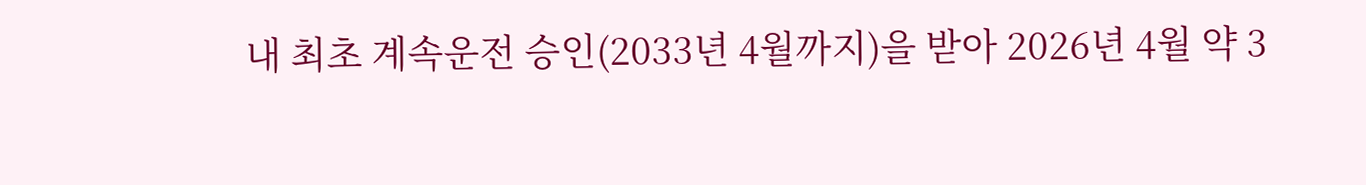내 최초 계속운전 승인(2033년 4월까지)을 받아 2026년 4월 약 3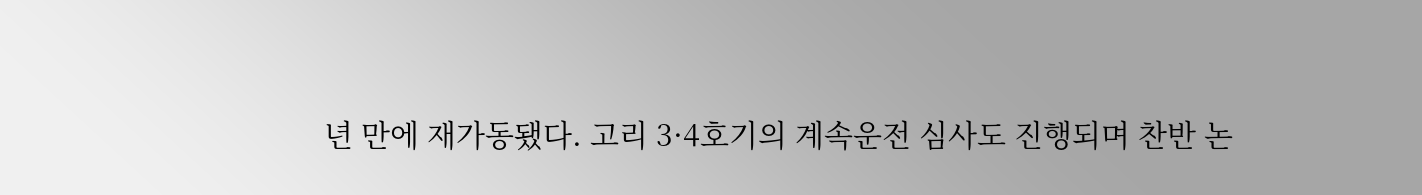년 만에 재가동됐다. 고리 3·4호기의 계속운전 심사도 진행되며 찬반 논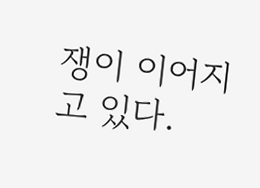쟁이 이어지고 있다.